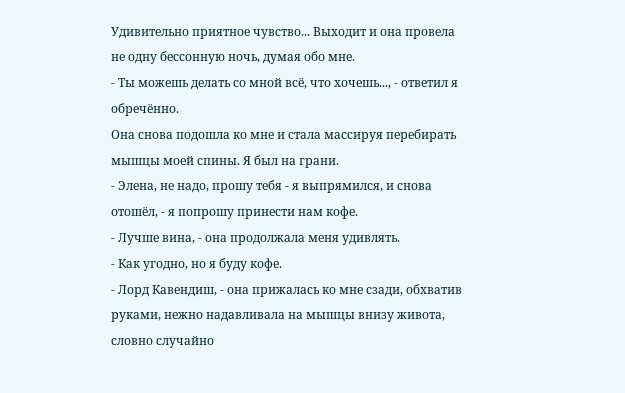Удивительно приятное чувство... Выходит и она провела не одну бессонную ночь, думая обо мне.
- Ты можешь делать со мной всё, что хочешь..., - ответил я обречённо.
Она снова подошла ко мне и стала массируя перебирать мышцы моей спины. Я был на грани.
- Элена, не надо, прошу тебя - я выпрямился, и снова отошёл, - я попрошу принести нам кофе.
- Лучше вина, - она продолжала меня удивлять.
- Как угодно, но я буду кофе.
- Лорд Кавендиш, - она прижалась ко мне сзади, обхватив руками, нежно надавливала на мышцы внизу живота, словно случайно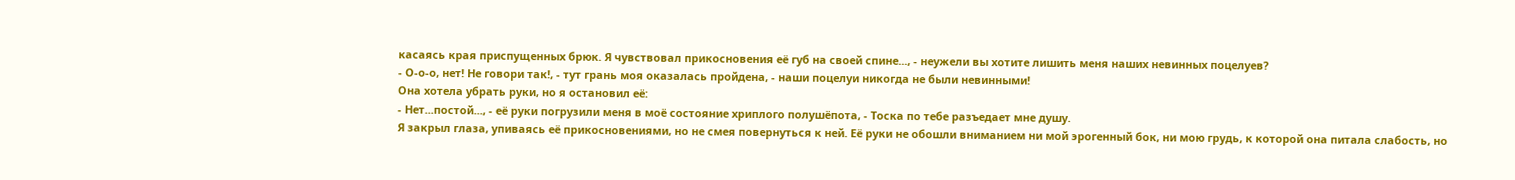касаясь края приспущенных брюк. Я чувствовал прикосновения её губ на своей спине..., - неужели вы хотите лишить меня наших невинных поцелуев?
- О-о-о, нет! Не говори так!, - тут грань моя оказалась пройдена, - наши поцелуи никогда не были невинными!
Она хотела убрать руки, но я остановил её:
- Нет...постой..., - её руки погрузили меня в моё состояние хриплого полушёпота, - Тоска по тебе разъедает мне душу.
Я закрыл глаза, упиваясь её прикосновениями, но не смея повернуться к ней. Её руки не обошли вниманием ни мой эрогенный бок, ни мою грудь, к которой она питала слабость, но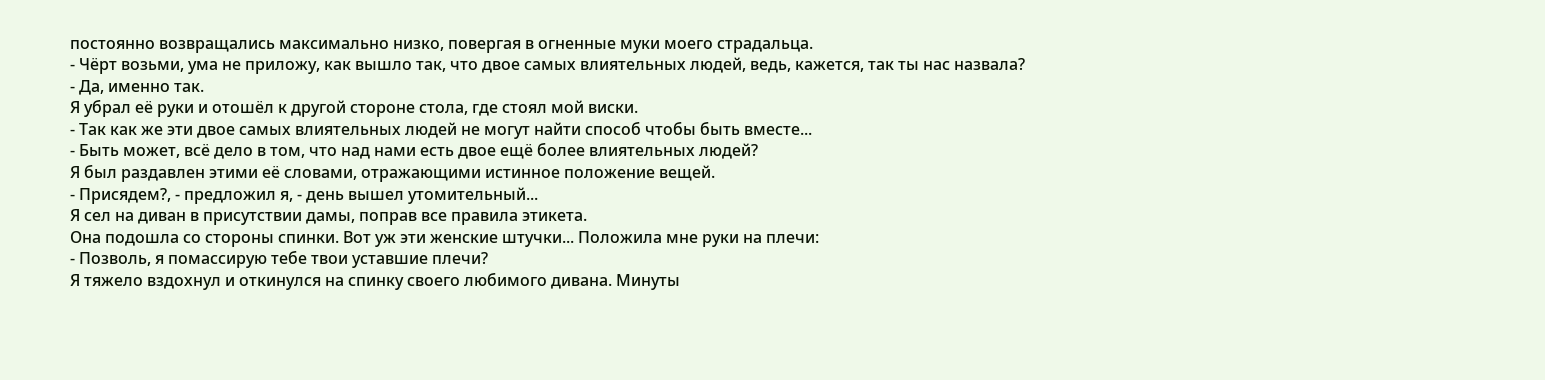постоянно возвращались максимально низко, повергая в огненные муки моего страдальца.
- Чёрт возьми, ума не приложу, как вышло так, что двое самых влиятельных людей, ведь, кажется, так ты нас назвала?
- Да, именно так.
Я убрал её руки и отошёл к другой стороне стола, где стоял мой виски.
- Так как же эти двое самых влиятельных людей не могут найти способ чтобы быть вместе...
- Быть может, всё дело в том, что над нами есть двое ещё более влиятельных людей?
Я был раздавлен этими её словами, отражающими истинное положение вещей.
- Присядем?, - предложил я, - день вышел утомительный...
Я сел на диван в присутствии дамы, поправ все правила этикета.
Она подошла со стороны спинки. Вот уж эти женские штучки... Положила мне руки на плечи:
- Позволь, я помассирую тебе твои уставшие плечи?
Я тяжело вздохнул и откинулся на спинку своего любимого дивана. Минуты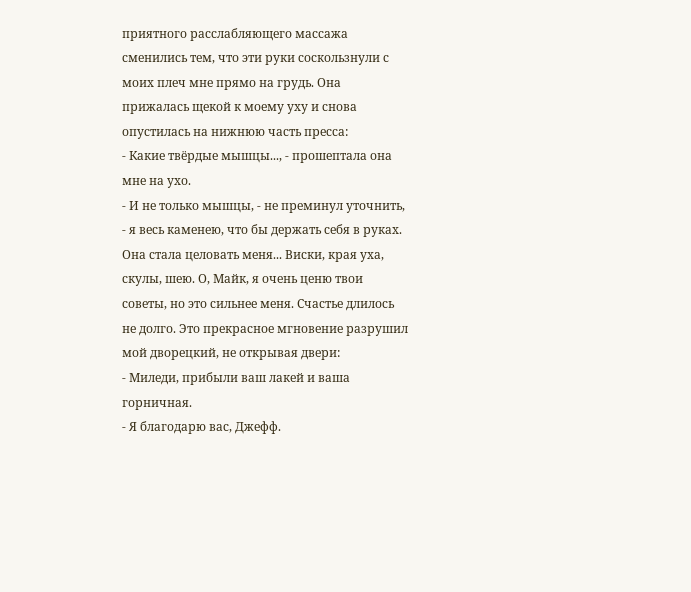приятного расслабляющего массажа сменились тем, что эти руки соскользнули с моих плеч мне прямо на грудь. Она прижалась щекой к моему уху и снова опустилась на нижнюю часть пресса:
- Какие твёрдые мышцы..., - прошептала она мне на ухо.
- И не только мышцы, - не преминул уточнить, - я весь каменею, что бы держать себя в руках.
Она стала целовать меня... Виски, края уха, скулы, шею. О, Майк, я очень ценю твои советы, но это сильнее меня. Счастье длилось не долго. Это прекрасное мгновение разрушил мой дворецкий, не открывая двери:
- Миледи, прибыли ваш лакей и ваша горничная.
- Я благодарю вас, Джефф.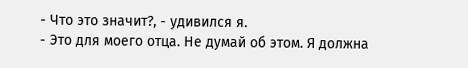- Что это значит?, - удивился я.
- Это для моего отца. Не думай об этом. Я должна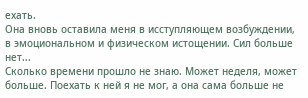ехать.
Она вновь оставила меня в исступляющем возбуждении, в эмоциональном и физическом истощении. Сил больше нет...
Сколько времени прошло не знаю. Может неделя, может больше. Поехать к ней я не мог, а она сама больше не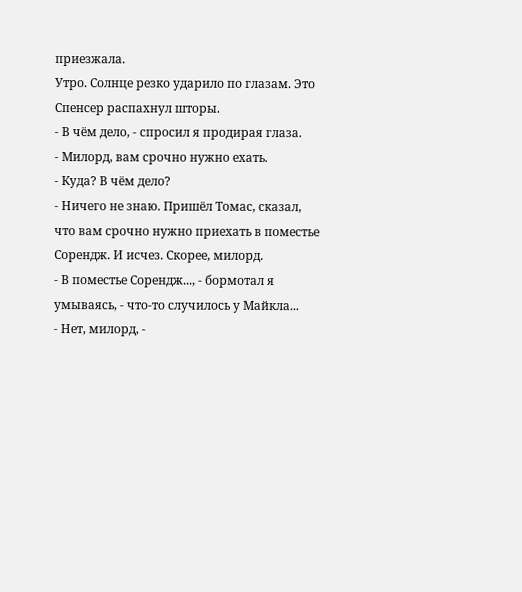приезжала.
Утро. Солнце резко ударило по глазам. Это Спенсер распахнул шторы.
- В чём дело, - спросил я продирая глаза.
- Милорд, вам срочно нужно ехать.
- Куда? В чём дело?
- Ничего не знаю. Пришёл Томас, сказал, что вам срочно нужно приехать в поместье Сорендж. И исчез. Скорее, милорд.
- В поместье Сорендж..., - бормотал я умываясь, - что-то случилось у Майкла...
- Нет, милорд, -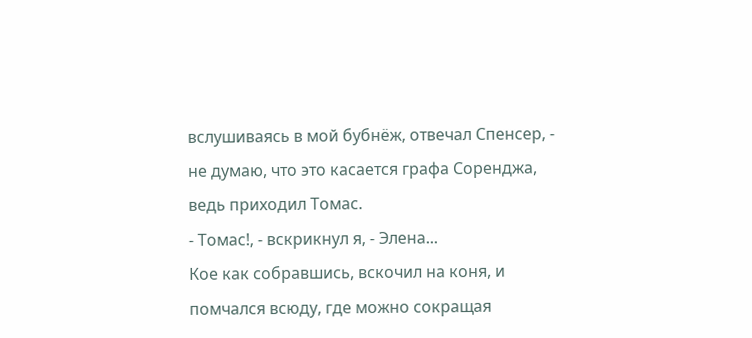вслушиваясь в мой бубнёж, отвечал Спенсер, - не думаю, что это касается графа Соренджа, ведь приходил Томас.
- Томас!, - вскрикнул я, - Элена...
Кое как собравшись, вскочил на коня, и помчался всюду, где можно сокращая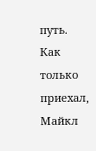путь. Как только приехал, Майкл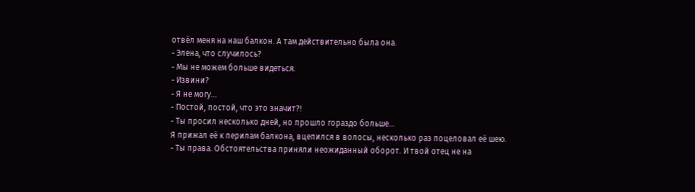отвёл меня на наш балкон. А там действительно была она.
- Элена, что случилось?
- Мы не можем больше видеться.
- Извини?
- Я не могу...
- Постой, постой, что это значит?!
- Ты просил несколько дней, но прошло гораздо больше...
Я прижал её к перилам балкона, вцепился в волосы, несколько раз поцеловал её шею.
- Ты права. Обстоятельства приняли неожиданный оборот. И твой отец не на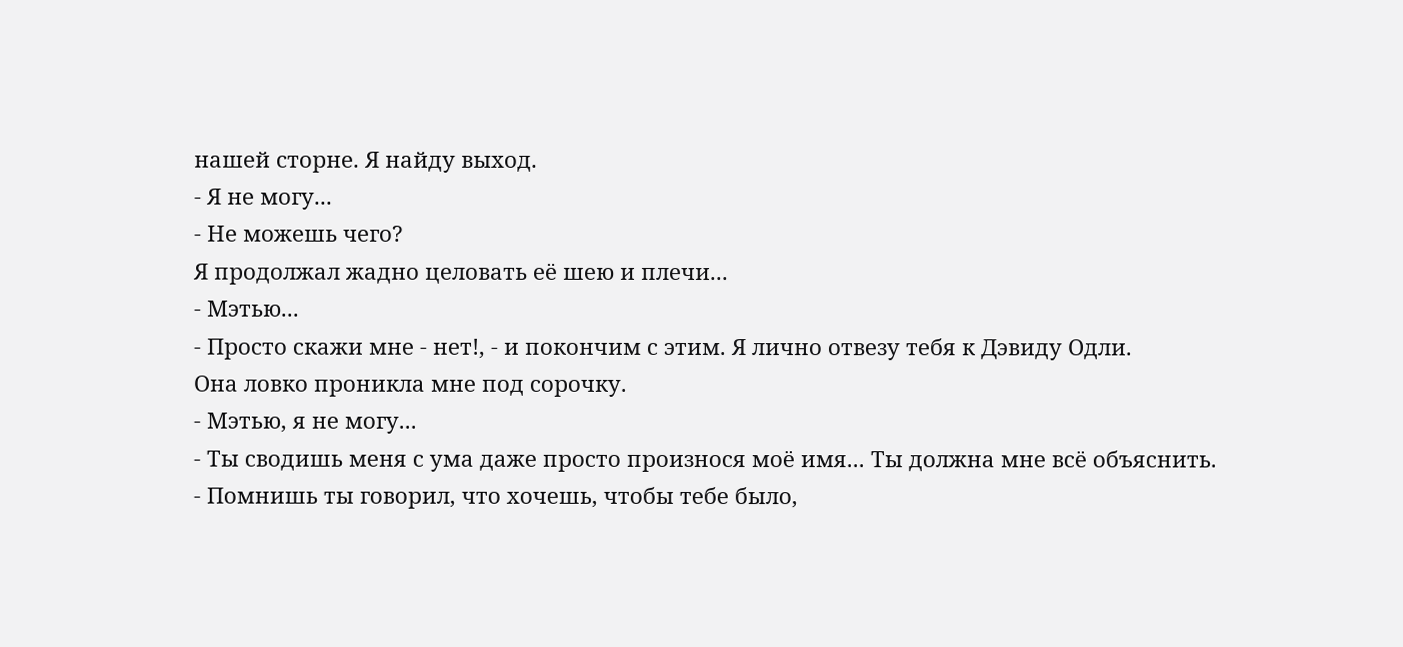нашей сторне. Я найду выход.
- Я не могу...
- Не можешь чего?
Я продолжал жадно целовать её шею и плечи...
- Мэтью...
- Просто скажи мне - нет!, - и покончим с этим. Я лично отвезу тебя к Дэвиду Одли.
Она ловко проникла мне под сорочку.
- Мэтью, я не могу...
- Ты сводишь меня с ума даже просто произнося моё имя... Ты должна мне всё объяснить.
- Помнишь ты говорил, что хочешь, чтобы тебе было,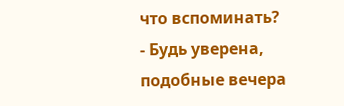что вспоминать?
- Будь уверена, подобные вечера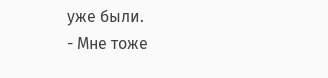уже были.
- Мне тоже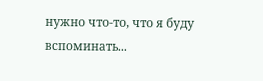нужно что-то, что я буду вспоминать...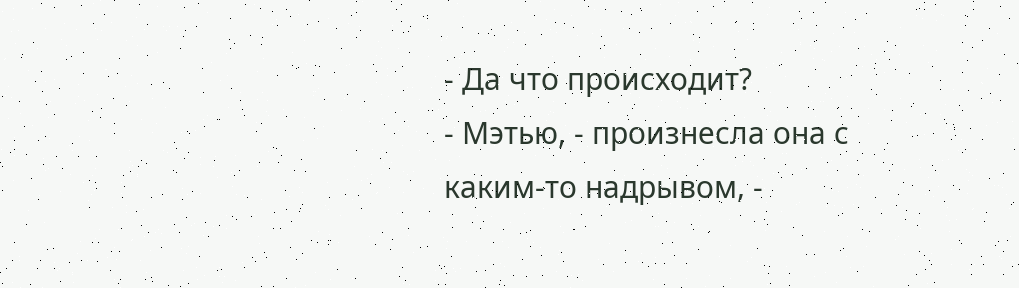- Да что происходит?
- Мэтью, - произнесла она с каким-то надрывом, -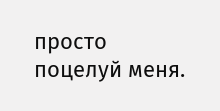просто поцелуй меня.